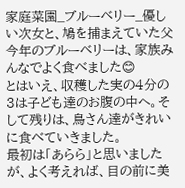家庭菜園_ブルーベリー_優しい次女と、鳩を捕まえていた父
今年のブルーベリーは、家族みんなでよく食べました😊
とはいえ、収穫した実の4分の3は子ども達のお腹の中へ。そして残りは、鳥さん達がきれいに食べていきました。
最初は「あらら」と思いましたが、よく考えれば、目の前に美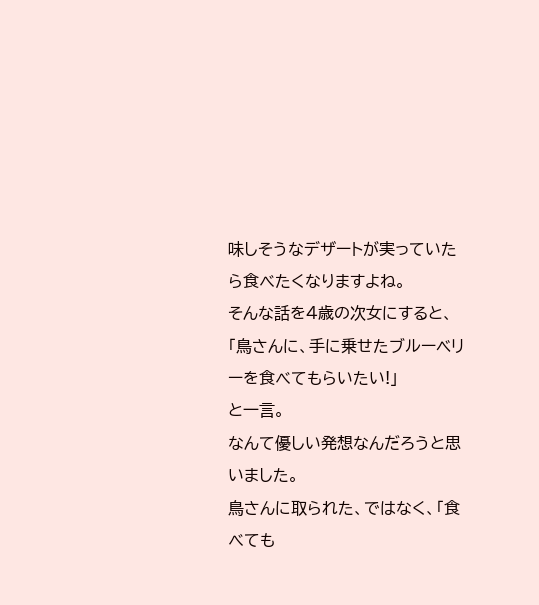味しそうなデザートが実っていたら食べたくなりますよね。
そんな話を4歳の次女にすると、
「鳥さんに、手に乗せたブルーベリーを食べてもらいたい!」
と一言。
なんて優しい発想なんだろうと思いました。
鳥さんに取られた、ではなく、「食べても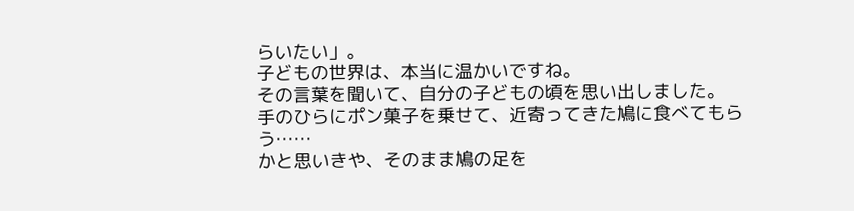らいたい」。
子どもの世界は、本当に温かいですね。
その言葉を聞いて、自分の子どもの頃を思い出しました。
手のひらにポン菓子を乗せて、近寄ってきた鳩に食べてもらう……
かと思いきや、そのまま鳩の足を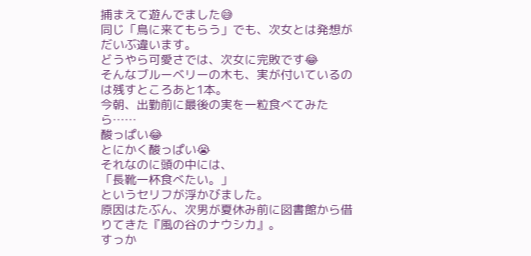捕まえて遊んでました😅
同じ「鳥に来てもらう」でも、次女とは発想がだいぶ違います。
どうやら可愛さでは、次女に完敗です😂
そんなブルーベリーの木も、実が付いているのは残すところあと1本。
今朝、出勤前に最後の実を一粒食べてみたら……
酸っぱい😂
とにかく酸っぱい😭
それなのに頭の中には、
「長靴一杯食べたい。」
というセリフが浮かびました。
原因はたぶん、次男が夏休み前に図書館から借りてきた『風の谷のナウシカ』。
すっか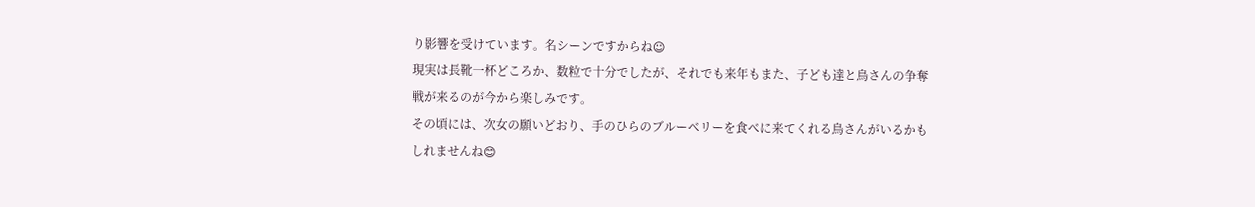り影響を受けています。名シーンですからね☺
現実は長靴一杯どころか、数粒で十分でしたが、それでも来年もまた、子ども達と鳥さんの争奪戦が来るのが今から楽しみです。
その頃には、次女の願いどおり、手のひらのブルーベリーを食べに来てくれる鳥さんがいるかもしれませんね😊